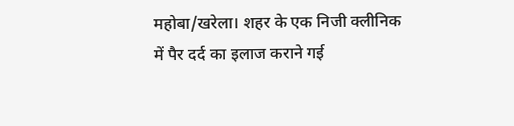महोबा/खरेला। शहर के एक निजी क्लीनिक में पैर दर्द का इलाज कराने गई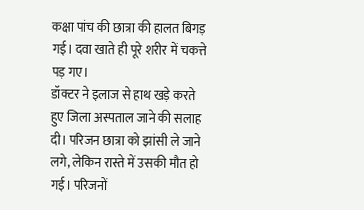कक्षा पांच की छात्रा की हालत बिगड़ गई। दवा खाते ही पूरे शरीर में चकत्ते पड़ गए।
डॉक्टर ने इलाज से हाथ खड़े करते हुए जिला अस्पताल जाने की सलाह दी। परिजन छात्रा को झांसी ले जाने लगे, लेकिन रास्ते में उसकी मौत हो गई। परिजनों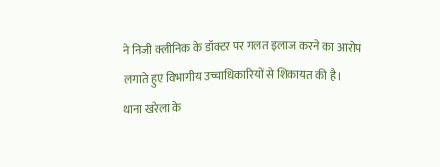ने निजी क्लीनिक के डॉक्टर पर गलत इलाज करने का आरोप लगाते हुए विभागीय उच्चाधिकारियों से शिकायत की है।
थाना खरेला के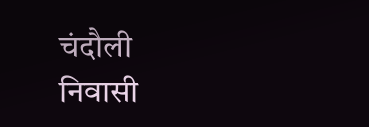चंदौली निवासी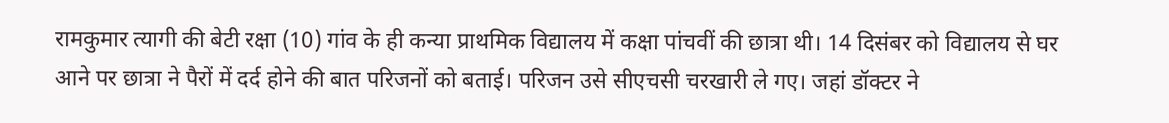रामकुमार त्यागी की बेटी रक्षा (10) गांव के ही कन्या प्राथमिक विद्यालय में कक्षा पांचवीं की छात्रा थी। 14 दिसंबर को विद्यालय से घर आने पर छात्रा ने पैरों में दर्द होने की बात परिजनों को बताई। परिजन उसे सीएचसी चरखारी ले गए। जहां डॉक्टर ने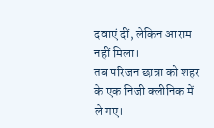दवाएं दीं, लेकिन आराम नहीं मिला।
तब परिजन छात्रा को शहर के एक निजी क्लीनिक में ले गए।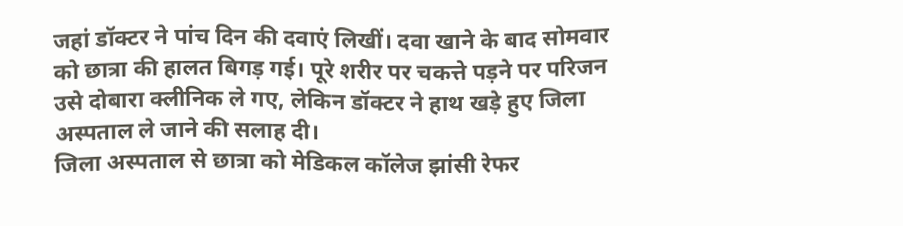जहां डॉक्टर ने पांच दिन की दवाएं लिखीं। दवा खाने के बाद सोमवार को छात्रा की हालत बिगड़ गई। पूरे शरीर पर चकत्ते पड़ने पर परिजन उसे दोबारा क्लीनिक ले गए, लेकिन डॉक्टर ने हाथ खड़े हुए जिला अस्पताल ले जाने की सलाह दी।
जिला अस्पताल से छात्रा को मेडिकल कॉलेज झांसी रेफर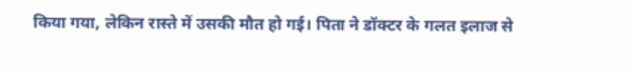किया गया, लेकिन रास्ते में उसकी मौत हो गई। पिता ने डॉक्टर के गलत इलाज से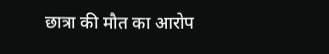छात्रा की मौत का आरोप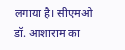लगाया है। सीएमओ डॉ. आशाराम का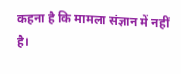कहना है कि मामला संज्ञान में नहीं है।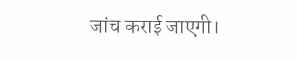जांच कराई जाएगी।